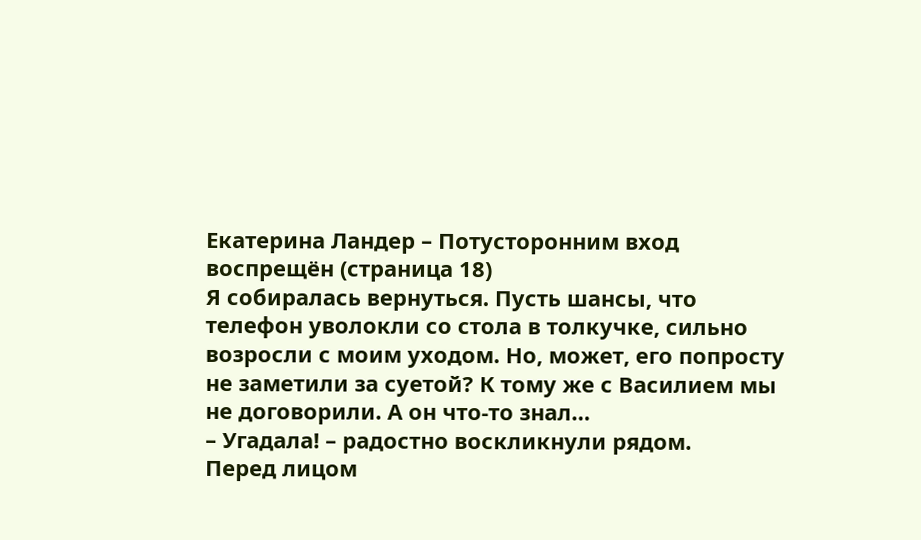Екатерина Ландер – Потусторонним вход воспрещён (страница 18)
Я собиралась вернуться. Пусть шансы, что телефон уволокли со стола в толкучке, сильно возросли с моим уходом. Но, может, его попросту не заметили за суетой? К тому же с Василием мы не договорили. А он что-то знал…
– Угадала! – радостно воскликнули рядом.
Перед лицом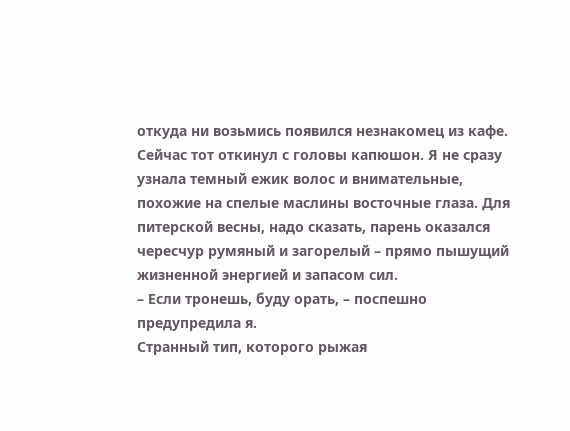откуда ни возьмись появился незнакомец из кафе. Сейчас тот откинул с головы капюшон. Я не сразу узнала темный ежик волос и внимательные, похожие на спелые маслины восточные глаза. Для питерской весны, надо сказать, парень оказался чересчур румяный и загорелый – прямо пышущий жизненной энергией и запасом сил.
– Если тронешь, буду орать, – поспешно предупредила я.
Странный тип, которого рыжая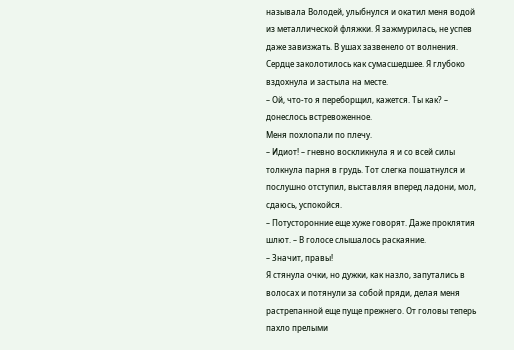называла Володей, улыбнулся и окатил меня водой из металлической фляжки. Я зажмурилась, не успев даже завизжать. В ушах зазвенело от волнения. Сердце заколотилось как сумасшедшее. Я глубоко вздохнула и застыла на месте.
– Ой, что-то я переборщил, кажется. Ты как? – донеслось встревоженное.
Меня похлопали по плечу.
– Идиот! – гневно воскликнула я и со всей силы толкнула парня в грудь. Тот слегка пошатнулся и послушно отступил, выставляя вперед ладони, мол, сдаюсь, успокойся.
– Потусторонние еще хуже говорят. Даже проклятия шлют. – В голосе слышалось раскаяние.
– Значит, правы!
Я стянула очки, но дужки, как назло, запутались в волосах и потянули за собой пряди, делая меня растрепанной еще пуще прежнего. От головы теперь пахло прелыми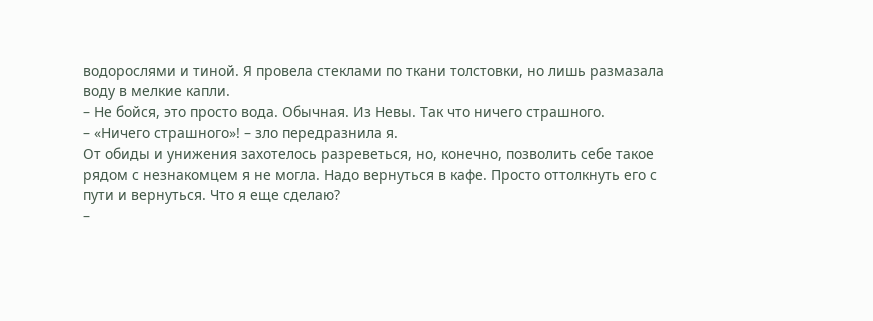водорослями и тиной. Я провела стеклами по ткани толстовки, но лишь размазала воду в мелкие капли.
– Не бойся, это просто вода. Обычная. Из Невы. Так что ничего страшного.
– «Ничего страшного»! – зло передразнила я.
От обиды и унижения захотелось разреветься, но, конечно, позволить себе такое рядом с незнакомцем я не могла. Надо вернуться в кафе. Просто оттолкнуть его с пути и вернуться. Что я еще сделаю?
–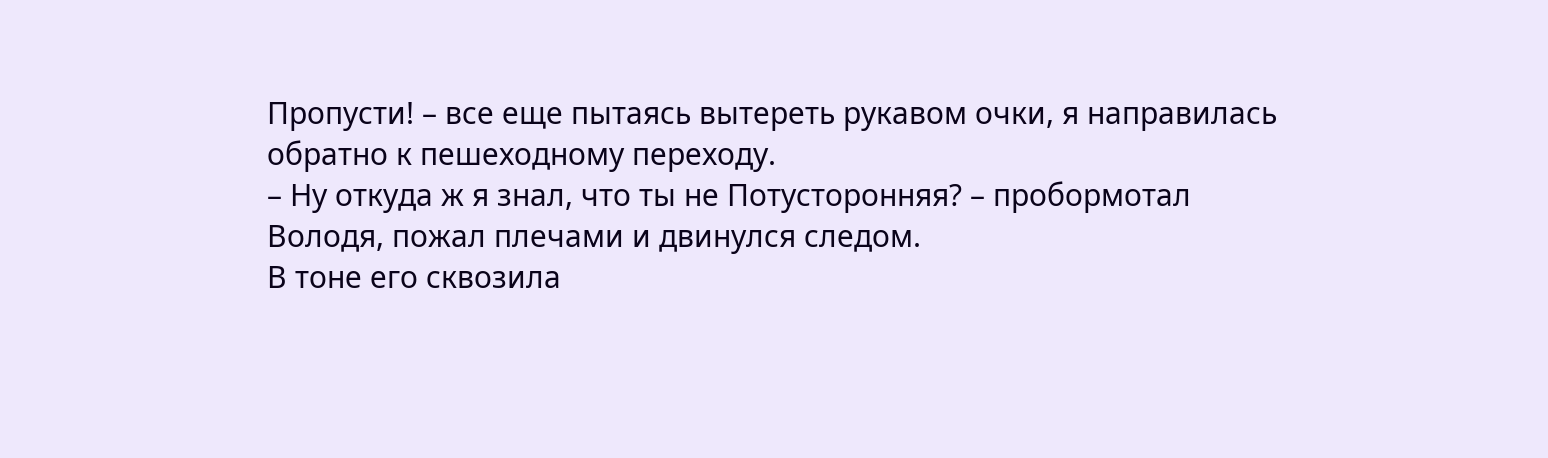Пропусти! – все еще пытаясь вытереть рукавом очки, я направилась обратно к пешеходному переходу.
– Ну откуда ж я знал, что ты не Потусторонняя? – пробормотал Володя, пожал плечами и двинулся следом.
В тоне его сквозила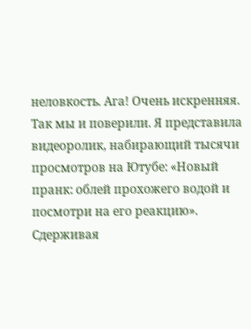неловкость. Ага! Очень искренняя. Так мы и поверили. Я представила видеоролик, набирающий тысячи просмотров на Ютубе: «Новый пранк: облей прохожего водой и посмотри на его реакцию».
Сдерживая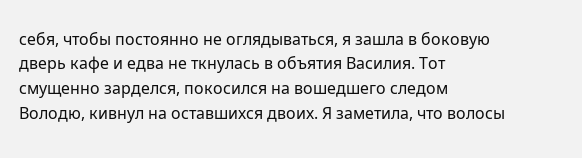себя, чтобы постоянно не оглядываться, я зашла в боковую дверь кафе и едва не ткнулась в объятия Василия. Тот смущенно зарделся, покосился на вошедшего следом Володю, кивнул на оставшихся двоих. Я заметила, что волосы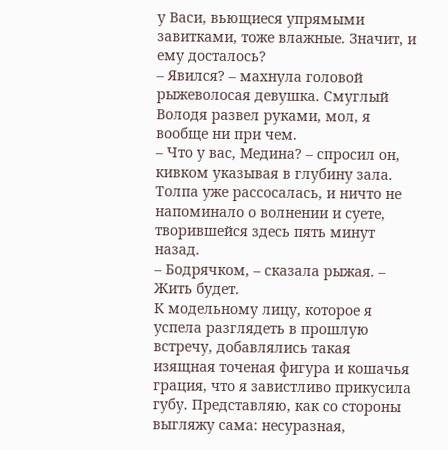у Васи, вьющиеся упрямыми завитками, тоже влажные. Значит, и ему досталось?
– Явился? – махнула головой рыжеволосая девушка. Смуглый Володя развел руками, мол, я вообще ни при чем.
– Что у вас, Медина? – спросил он, кивком указывая в глубину зала. Толпа уже рассосалась, и ничто не напоминало о волнении и суете, творившейся здесь пять минут назад.
– Бодрячком, – сказала рыжая. – Жить будет.
К модельному лицу, которое я успела разглядеть в прошлую встречу, добавлялись такая изящная точеная фигура и кошачья грация, что я завистливо прикусила губу. Представляю, как со стороны выгляжу сама: несуразная,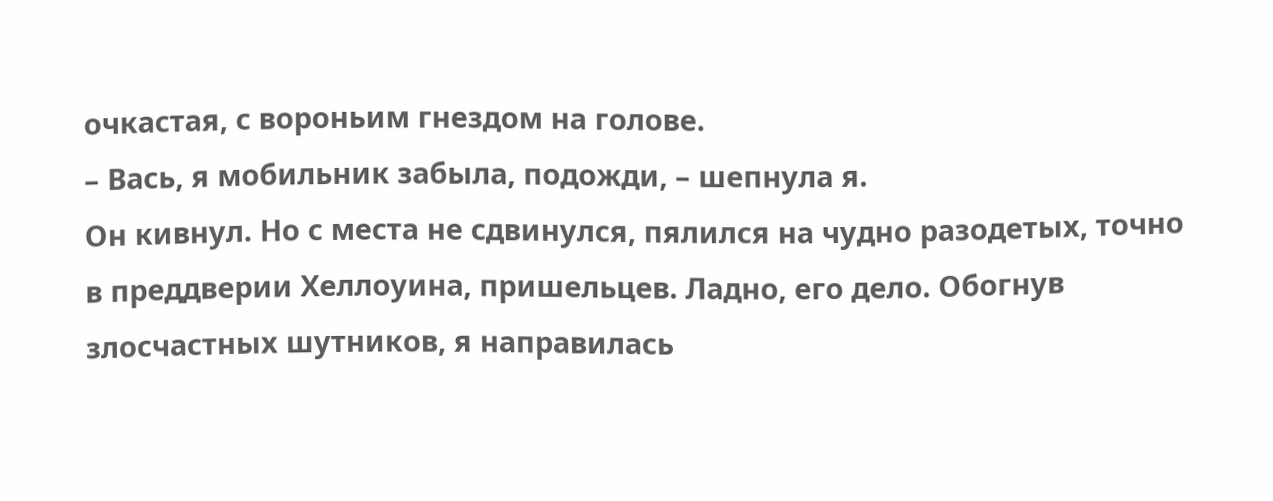очкастая, с вороньим гнездом на голове.
– Вась, я мобильник забыла, подожди, – шепнула я.
Он кивнул. Но с места не сдвинулся, пялился на чудно разодетых, точно в преддверии Хеллоуина, пришельцев. Ладно, его дело. Обогнув злосчастных шутников, я направилась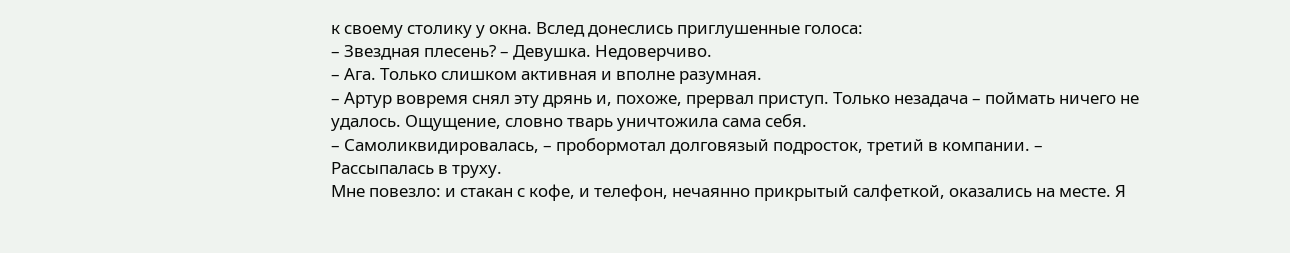к своему столику у окна. Вслед донеслись приглушенные голоса:
– Звездная плесень? – Девушка. Недоверчиво.
– Ага. Только слишком активная и вполне разумная.
– Артур вовремя снял эту дрянь и, похоже, прервал приступ. Только незадача – поймать ничего не удалось. Ощущение, словно тварь уничтожила сама себя.
– Самоликвидировалась, – пробормотал долговязый подросток, третий в компании. – Рассыпалась в труху.
Мне повезло: и стакан с кофе, и телефон, нечаянно прикрытый салфеткой, оказались на месте. Я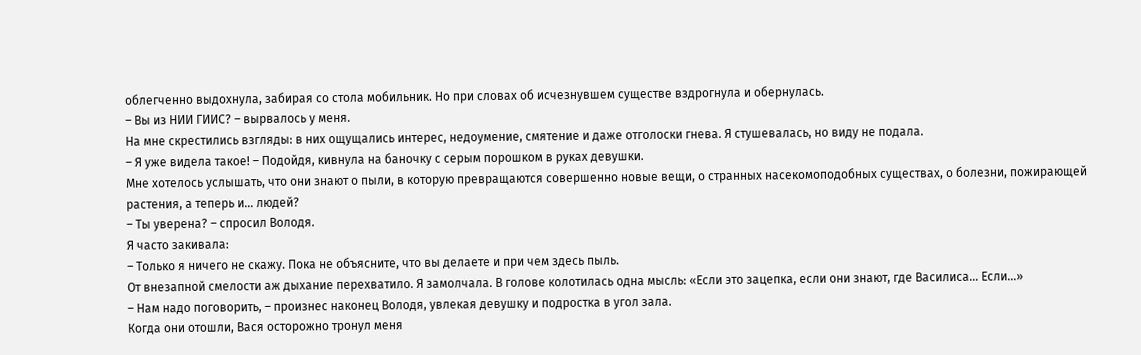облегченно выдохнула, забирая со стола мобильник. Но при словах об исчезнувшем существе вздрогнула и обернулась.
– Вы из НИИ ГИИС? – вырвалось у меня.
На мне скрестились взгляды: в них ощущались интерес, недоумение, смятение и даже отголоски гнева. Я стушевалась, но виду не подала.
– Я уже видела такое! – Подойдя, кивнула на баночку с серым порошком в руках девушки.
Мне хотелось услышать, что они знают о пыли, в которую превращаются совершенно новые вещи, о странных насекомоподобных существах, о болезни, пожирающей растения, а теперь и… людей?
– Ты уверена? – спросил Володя.
Я часто закивала:
– Только я ничего не скажу. Пока не объясните, что вы делаете и при чем здесь пыль.
От внезапной смелости аж дыхание перехватило. Я замолчала. В голове колотилась одна мысль: «Если это зацепка, если они знают, где Василиса… Если…»
– Нам надо поговорить, – произнес наконец Володя, увлекая девушку и подростка в угол зала.
Когда они отошли, Вася осторожно тронул меня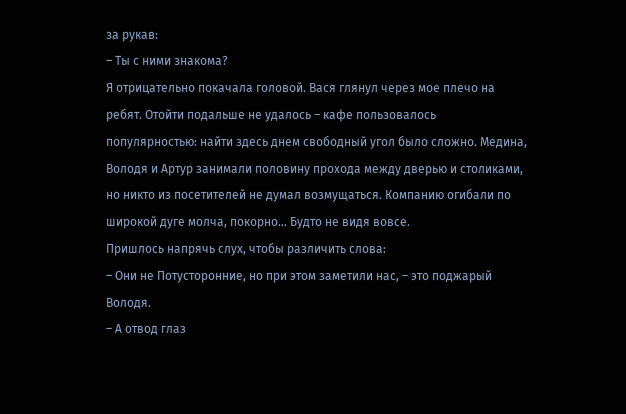за рукав:
– Ты с ними знакома?
Я отрицательно покачала головой. Вася глянул через мое плечо на ребят. Отойти подальше не удалось – кафе пользовалось популярностью: найти здесь днем свободный угол было сложно. Медина, Володя и Артур занимали половину прохода между дверью и столиками, но никто из посетителей не думал возмущаться. Компанию огибали по широкой дуге молча, покорно… Будто не видя вовсе.
Пришлось напрячь слух, чтобы различить слова:
– Они не Потусторонние, но при этом заметили нас, – это поджарый Володя.
– А отвод глаз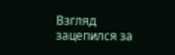Взгляд зацепился за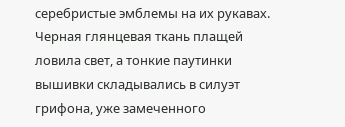серебристые эмблемы на их рукавах. Черная глянцевая ткань плащей ловила свет, а тонкие паутинки вышивки складывались в силуэт грифона, уже замеченного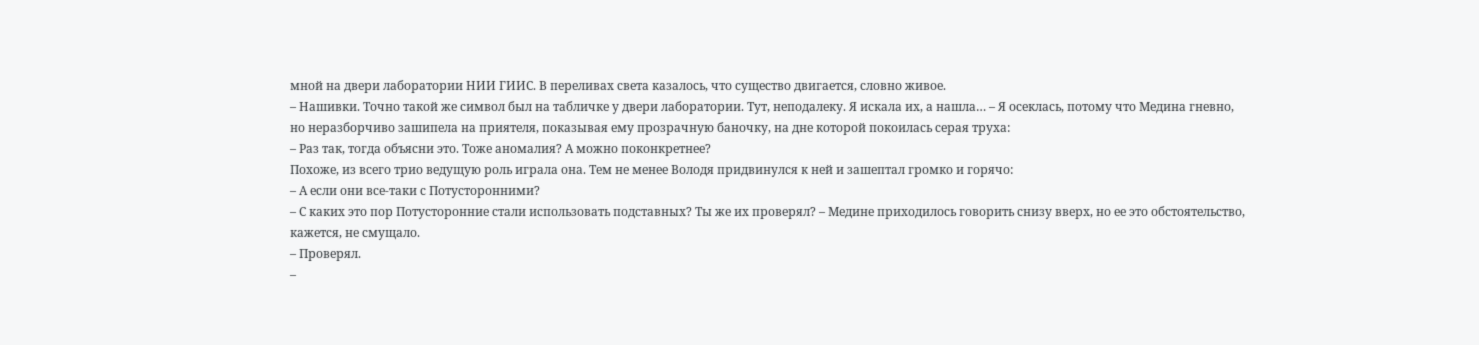мной на двери лаборатории НИИ ГИИС. В переливах света казалось, что существо двигается, словно живое.
– Нашивки. Точно такой же символ был на табличке у двери лаборатории. Тут, неподалеку. Я искала их, а нашла… – Я осеклась, потому что Медина гневно, но неразборчиво зашипела на приятеля, показывая ему прозрачную баночку, на дне которой покоилась серая труха:
– Раз так, тогда объясни это. Тоже аномалия? А можно поконкретнее?
Похоже, из всего трио ведущую роль играла она. Тем не менее Володя придвинулся к ней и зашептал громко и горячо:
– А если они все-таки с Потусторонними?
– С каких это пор Потусторонние стали использовать подставных? Ты же их проверял? – Медине приходилось говорить снизу вверх, но ее это обстоятельство, кажется, не смущало.
– Проверял.
–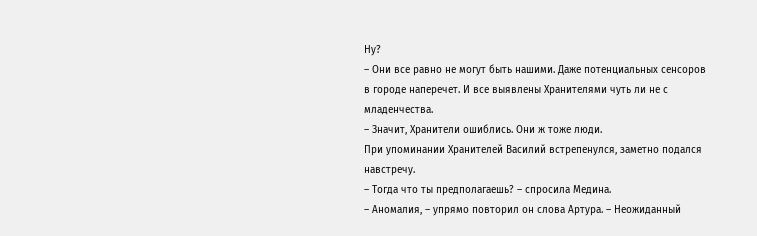Ну?
– Они все равно не могут быть нашими. Даже потенциальных сенсоров в городе наперечет. И все выявлены Хранителями чуть ли не с младенчества.
– Значит, Хранители ошиблись. Они ж тоже люди.
При упоминании Хранителей Василий встрепенулся, заметно подался навстречу.
– Тогда что ты предполагаешь? – спросила Медина.
– Аномалия, – упрямо повторил он слова Артура. – Неожиданный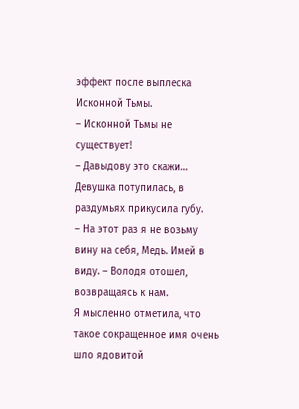эффект после выплеска Исконной Тьмы.
– Исконной Тьмы не существует!
– Давыдову это скажи…
Девушка потупилась, в раздумьях прикусила губу.
– На этот раз я не возьму вину на себя, Медь. Имей в виду. – Володя отошел, возвращаясь к нам.
Я мысленно отметила, что такое сокращенное имя очень шло ядовитой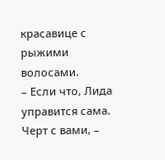красавице с рыжими волосами.
– Если что, Лида управится сама. Черт с вами, –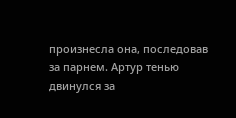произнесла она, последовав за парнем. Артур тенью двинулся за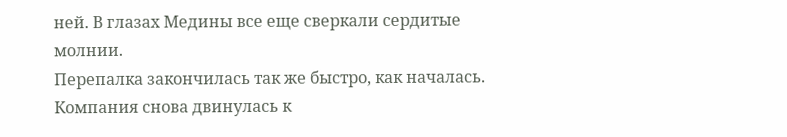ней. В глазах Медины все еще сверкали сердитые молнии.
Перепалка закончилась так же быстро, как началась. Компания снова двинулась к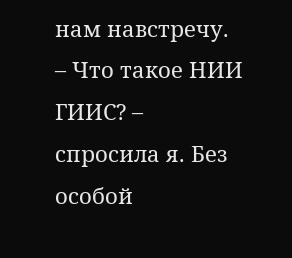нам навстречу.
– Что такое НИИ ГИИС? – спросила я. Без особой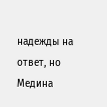надежды на ответ, но Медина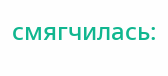смягчилась: